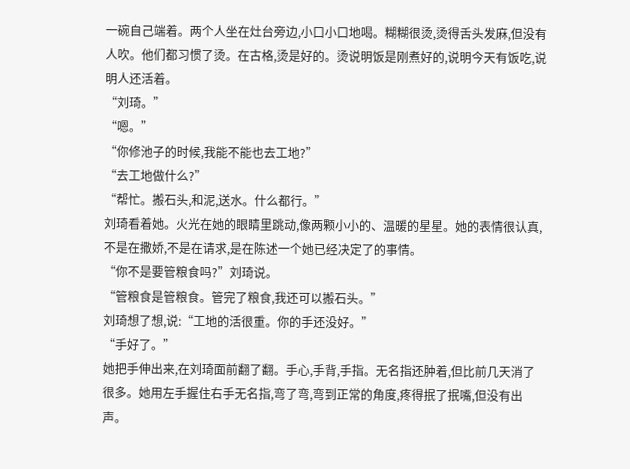一碗自己端着。两个人坐在灶台旁边,小口小口地喝。糊糊很烫,烫得舌头发麻,但没有人吹。他们都习惯了烫。在古格,烫是好的。烫说明饭是刚煮好的,说明今天有饭吃,说明人还活着。
“刘琦。”
“嗯。”
“你修池子的时候,我能不能也去工地?”
“去工地做什么?”
“帮忙。搬石头,和泥,送水。什么都行。”
刘琦看着她。火光在她的眼睛里跳动,像两颗小小的、温暖的星星。她的表情很认真,不是在撒娇,不是在请求,是在陈述一个她已经决定了的事情。
“你不是要管粮食吗?”刘琦说。
“管粮食是管粮食。管完了粮食,我还可以搬石头。”
刘琦想了想,说:“工地的活很重。你的手还没好。”
“手好了。”
她把手伸出来,在刘琦面前翻了翻。手心,手背,手指。无名指还肿着,但比前几天消了很多。她用左手握住右手无名指,弯了弯,弯到正常的角度,疼得抿了抿嘴,但没有出声。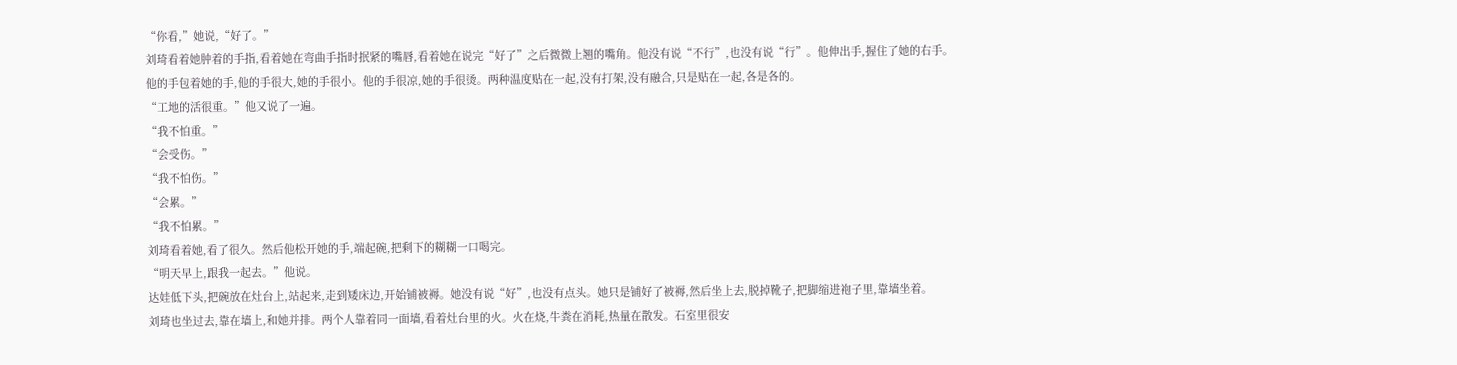“你看,”她说,“好了。”
刘琦看着她肿着的手指,看着她在弯曲手指时抿紧的嘴唇,看着她在说完“好了”之后微微上翘的嘴角。他没有说“不行”,也没有说“行”。他伸出手,握住了她的右手。
他的手包着她的手,他的手很大,她的手很小。他的手很凉,她的手很烫。两种温度贴在一起,没有打架,没有融合,只是贴在一起,各是各的。
“工地的活很重。”他又说了一遍。
“我不怕重。”
“会受伤。”
“我不怕伤。”
“会累。”
“我不怕累。”
刘琦看着她,看了很久。然后他松开她的手,端起碗,把剩下的糊糊一口喝完。
“明天早上,跟我一起去。”他说。
达娃低下头,把碗放在灶台上,站起来,走到矮床边,开始铺被褥。她没有说“好”,也没有点头。她只是铺好了被褥,然后坐上去,脱掉靴子,把脚缩进袍子里,靠墙坐着。
刘琦也坐过去,靠在墙上,和她并排。两个人靠着同一面墙,看着灶台里的火。火在烧,牛粪在消耗,热量在散发。石室里很安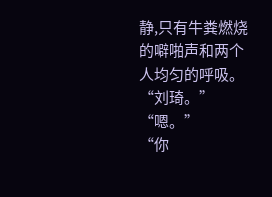静,只有牛粪燃烧的噼啪声和两个人均匀的呼吸。
“刘琦。”
“嗯。”
“你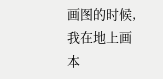画图的时候,我在地上画
本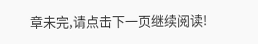章未完,请点击下一页继续阅读!